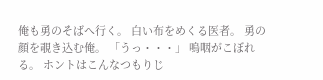俺も勇のそばへ行く。 白い布をめくる医者。 勇の顔を覗き込む俺。 「うっ・・・」 嗚咽がこぼれる。 ホントはこんなつもりじ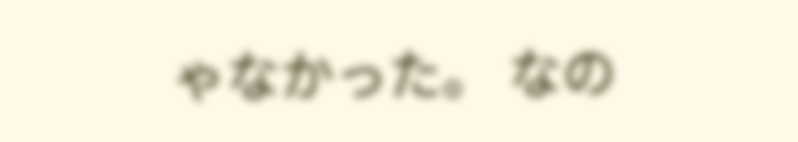ゃなかった。 なの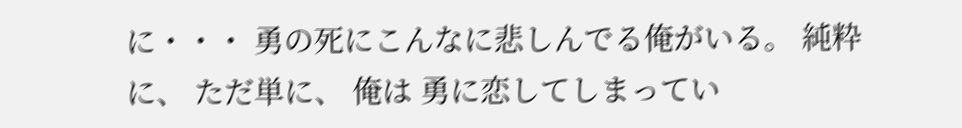に・・・ 勇の死にこんなに悲しんでる俺がいる。 純粋に、 ただ単に、 俺は 勇に恋してしまってい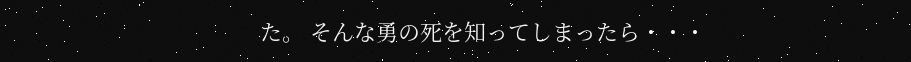た。 そんな勇の死を知ってしまったら・・・